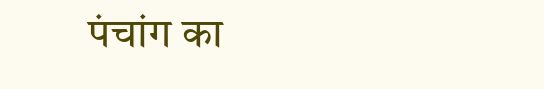पंचांग का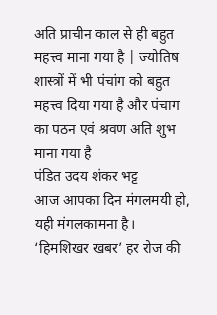अति प्राचीन काल से ही बहुत महत्त्व माना गया है | ज्योतिष शास्त्रों में भी पंचांग को बहुत महत्त्व दिया गया है और पंचाग का पठन एवं श्रवण अति शुभ माना गया है
पंडित उदय शंकर भट्ट
आज आपका दिन मंगलमयी हो, यही मंगलकामना है। ‘हिमशिखर खबर’ हर रोज की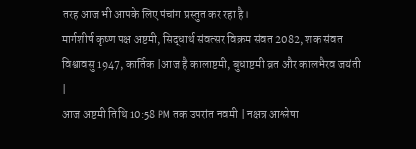तरह आज भी आपके लिए पंचांग प्रस्तुत कर रहा है।
मार्गशीर्ष कृष्ण पक्ष अष्टमी, सिद्धार्थ संवत्सर विक्रम संवत 2082, शक संवत विश्वावसु 1947, कार्तिक |आज है कालाष्टमी, बुधाष्टमी व्रत और कालभैरव जयंती |
आज अष्टमी तिथि 10:58 PM तक उपरांत नवमी | नक्षत्र आश्लेषा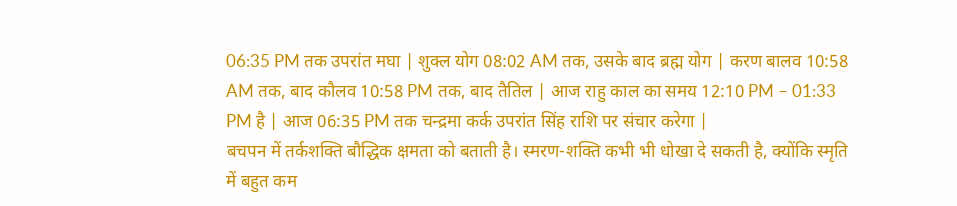06:35 PM तक उपरांत मघा | शुक्ल योग 08:02 AM तक, उसके बाद ब्रह्म योग | करण बालव 10:58 AM तक, बाद कौलव 10:58 PM तक, बाद तैतिल | आज राहु काल का समय 12:10 PM – 01:33 PM है | आज 06:35 PM तक चन्द्रमा कर्क उपरांत सिंह राशि पर संचार करेगा |
बचपन में तर्कशक्ति बौद्धिक क्षमता को बताती है। स्मरण-शक्ति कभी भी धोखा दे सकती है, क्योंकि स्मृति में बहुत कम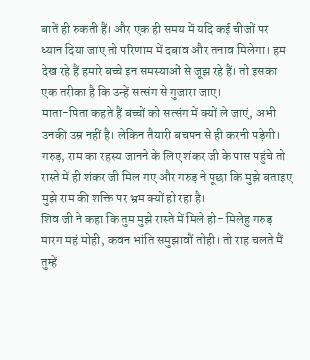बातें ही रुकती हैं। और एक ही समय में यदि कई चीजों पर ध्यान दिया जाए तो परिणाम में दबाव और तनाव मिलेगा। हम देख रहे हैं हमारे बच्चे इन समस्याओं से जूझ रहे हैं। तो इसका एक तरीका है कि उन्हें सत्संग से गुजारा जाए।
माता-पिता कहते हैं बच्चों को सत्संग में क्यों ले जाएं, अभी उनकी उम्र नहीं है। लेकिन तैयारी बचपन से ही करनी पड़ेगी। गरुड़, राम का रहस्य जानने के लिए शंकर जी के पास पहुंचे तो रास्ते में ही शंकर जी मिल गए और गरुड़ ने पूछा कि मुझे बताइए मुझे राम की शक्ति पर भ्रम क्यों हो रहा है।
शिव जी ने कहा कि तुम मुझे रास्ते में मिले हो- मिलेहु गरुड़ मारग महं मोही, कवन भांति समुझावौं तोही। तो राह चलते मैं तुम्हें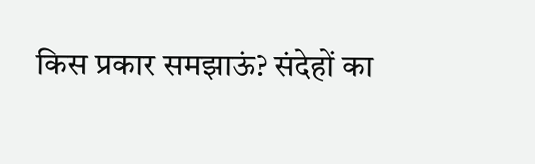किस प्रकार समझाऊं? संदेहों का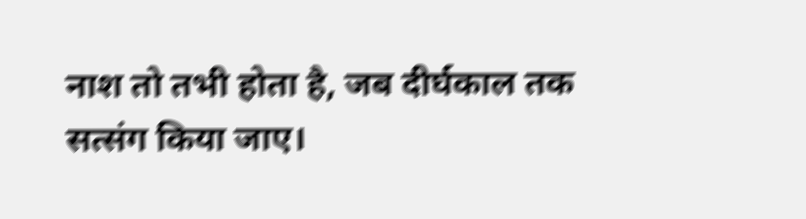नाश तो तभी होता है, जब दीर्घकाल तक सत्संग किया जाए।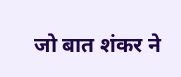जो बात शंकर ने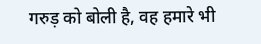गरुड़ को बोली है, वह हमारे भी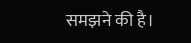समझने की है।